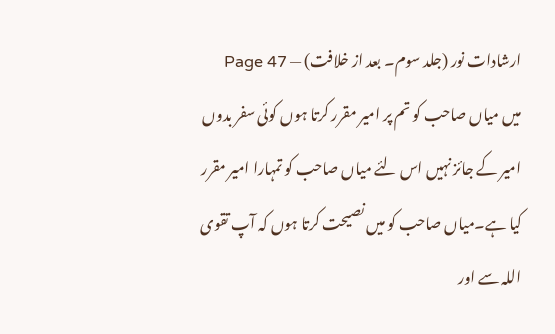ارشادات نور (جلد سوم۔ بعد از خلافت) — Page 47
میں میاں صاحب کو تم پر امیر مقرر کرتا ہوں کوئی سفر بدوں امیر کے جائز نہیں اس لئے میاں صاحب کو تمہارا امیر مقرر کیا ہے۔میاں صاحب کو میں نصیحت کرتا ہوں کہ آپ تقوی اللہ سے اور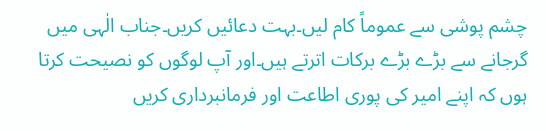چشم پوشی سے عموماً کام لیں۔بہت دعائیں کریں۔جناب الٰہی میں گرجانے سے بڑے بڑے برکات اترتے ہیں۔اور آپ لوگوں کو نصیحت کرتا ہوں کہ اپنے امیر کی پوری اطاعت اور فرمانبرداری کریں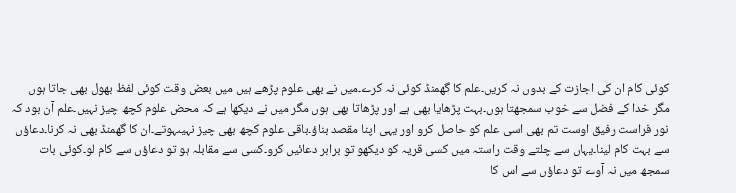کوئی کام ان کی اجازت کے بدوں نہ کریں۔علم کا گھمنڈ کوئی نہ کرے۔میں نے بھی علوم پڑھے ہیں میں بعض وقت کوئی لفظ بھول بھی جاتا ہوں مگر خدا کے فضل سے خوب سمجھتا ہوں۔بہت پڑھایا بھی ہے اور پڑھاتا بھی ہوں مگر میں نے دیکھا ہے کہ محض علوم کچھ چیز نہیں۔علم آن بود کہ نور فراست رفیق اوست تم بھی اسی علم کو حاصل کرو اور یہی اپنا مقصد بناؤ۔باقی علوم کچھ بھی چیز نہیںہوتے۔ان کا گھمنڈ بھی نہ کرنا۔دعاؤں سے بہت کام لینا۔یہاں سے چلتے وقت راستہ میں کسی قریہ کو دیکھو تو برابر دعائیں کرو۔کسی سے مقابلہ ہو تو دعاؤں سے کام لو۔کوئی بات سمجھ میں نہ آوے تو دعاؤں سے اس کا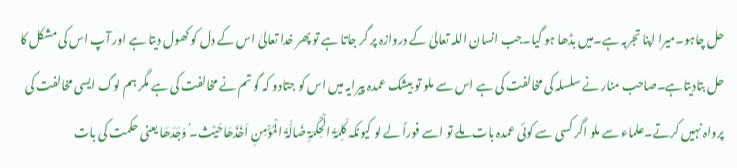حل چاہو۔میرا اپنا تجربہ ہے۔میں بڈھا ہو گیا۔جب انسان اللہ تعالیٰ کے دروازہ پر گر جاتا ہے تو پھر خدا تعالیٰ اس کے دل کو کھول دیتا ہے اور آپ اس کی مشکل کا حل بتادیتاہے۔صاحب منار نے سلسلہ کی مخالفت کی ہے اس سے ملو تو بیشک عمدہ پیرایہ میں اس کو جتادو کہ گو تم نے مخالفت کی ہے مگر ہم لوگ ایسی مخالفت کی پرواہ نہیں کرتے۔علماء سے ملو اگر کسی سے کوئی عمدہ بات ملے تو اسے فوراً لے لو کیونکہ کَلِمَۃُ الْحِکْمَۃِ ضَالَّۃُ الْمُؤْمِنِ اَخَذَھَاحَیْث۔ُ وَجَدَھَا یعنی حکمت کی بات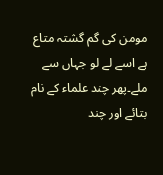مومن کی گم گشتہ متاع ہے اسے لے لو جہاں سے ملے۔پھر چند علماء کے نام بتائے اور چند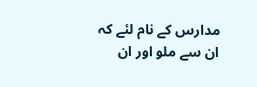مدارس کے نام لئے کہ ان سے ملو اور ان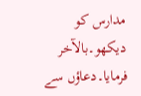مدارس کو دیکھو۔بالآخر فرمایا۔دعاؤں سے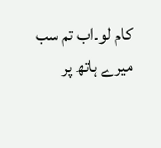کام لو۔اب تم سب میرے ہاتھ پر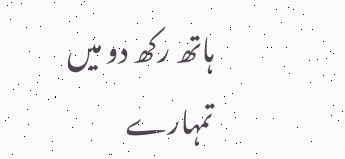ہاتھ رکھ دو میں تمہارے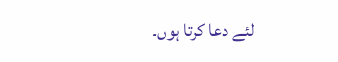لئے دعا کرتا ہوں۔